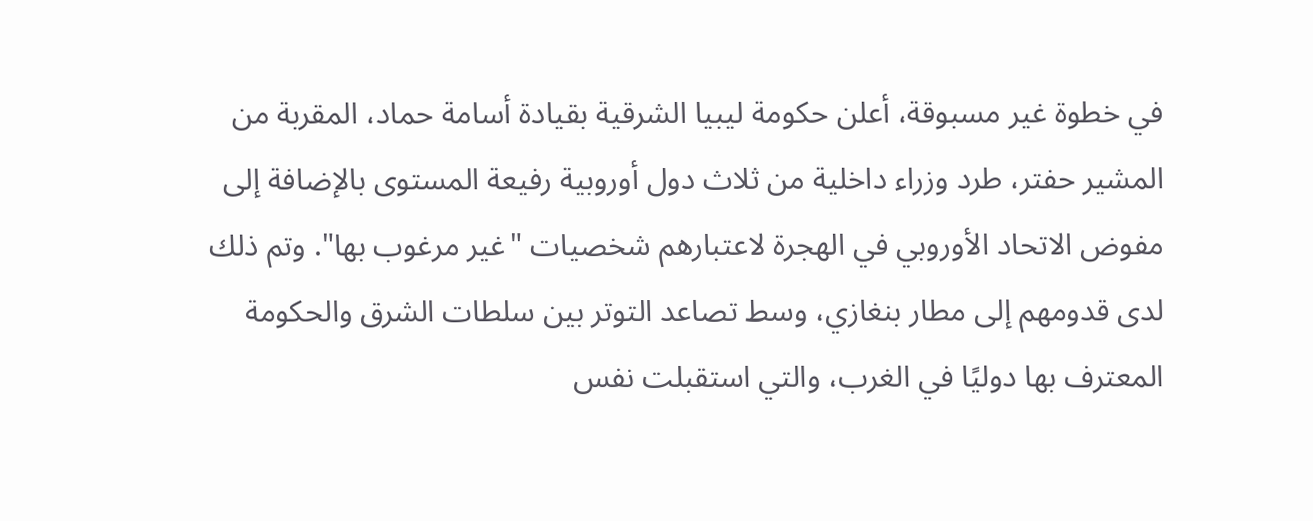في خطوة غير مسبوقة، أعلن حكومة ليبيا الشرقية بقيادة أسامة حماد، المقربة من المشير حفتر، طرد وزراء داخلية من ثلاث دول أوروبية رفيعة المستوى بالإضافة إلى مفوض الاتحاد الأوروبي في الهجرة لاعتبارهم شخصيات "غير مرغوب بها". وتم ذلك لدى قدومهم إلى مطار بنغازي، وسط تصاعد التوتر بين سلطات الشرق والحكومة المعترف بها دوليًا في الغرب، والتي استقبلت نفس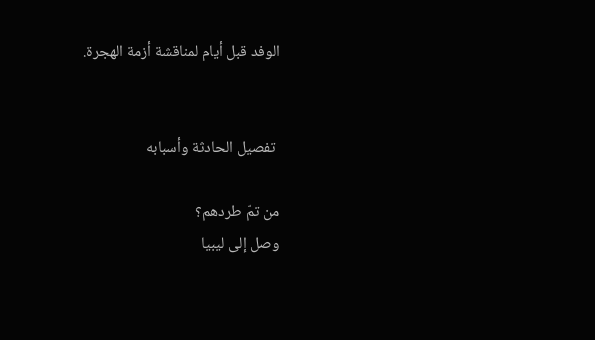الوفد قبل أيام لمناقشة أزمة الهجرة.


 تفصيل الحادثة وأسبابه

من تمّ طردهم؟
وصل إلى ليبيا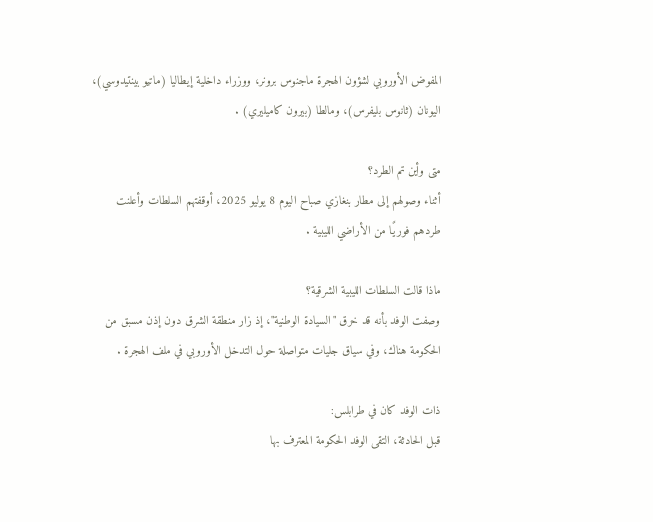المفوض الأوروبي لشؤون الهجرة ماجنوس برونر، ووزراء داخلية إيطاليا (ماتيو بينتيدوسي)، اليونان (ثانوس بليفرس)، ومالطا (بيرون كاميليري) .

متى وأين تم الطرد؟
أثناء وصولهم إلى مطار بنغازي صباح اليوم 8 يوليو 2025، أوقفتهم السلطات وأعلنت طردهم فوريًا من الأراضي الليبية .

ماذا قالت السلطات الليبية الشرقية؟
وصفت الوفد بأنه قد خرق "السيادة الوطنية"، إذ زار منطقة الشرق دون إذن مسبق من الحكومة هناك، وفي سياق جليات متواصلة حول التدخل الأوروبي في ملف الهجرة .

ذات الوفد كان في طرابلس:
قبل الحادثة، التقى الوفد الحكومة المعترف بها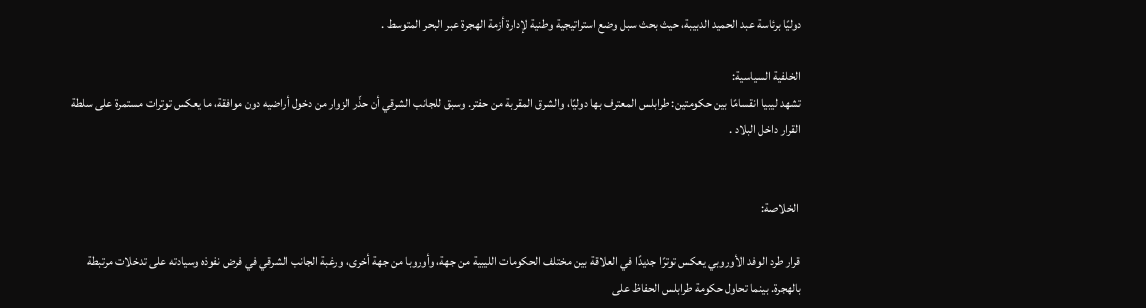دوليًا برئاسة عبد الحميد الدبيبة، حيث بحث سبل وضع استراتيجية وطنية لإدارة أزمة الهجرة عبر البحر المتوسط .

الخلفية السياسية:
تشهد ليبيا انقسامًا بين حكومتين: طرابلس المعترف بها دوليًا، والشرق المقربة من حفتر. وسبق للجانب الشرقي أن حذّر الزوار من دخول أراضيه دون موافقة، ما يعكس توترات مستمرة على سلطة القرار داخل البلاد .


 الخلاصة:

قرار طرد الوفد الأوروبي يعكس توترًا جديدًا في العلاقة بين مختلف الحكومات الليبية من جهة، وأوروبا من جهة أخرى، ورغبة الجانب الشرقي في فرض نفوذه وسيادته على تدخلات مرتبطة بالهجرة. بينما تحاول حكومة طرابلس الحفاظ على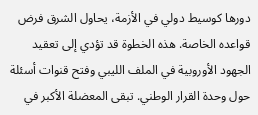دورها كوسيط دولي في الأزمة، يحاول الشرق فرض قواعده الخاصة. هذه الخطوة قد تؤدي إلى تعقيد الجهود الأوروبية في الملف الليبي وفتح قنوات أسئلة حول وحدة القرار الوطني. تبقى المعضلة الأكبر في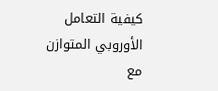كيفية التعامل الأوروبي المتوازن مع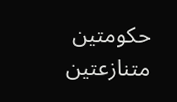حكومتين متنازعتين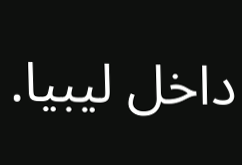داخل ليبيا.